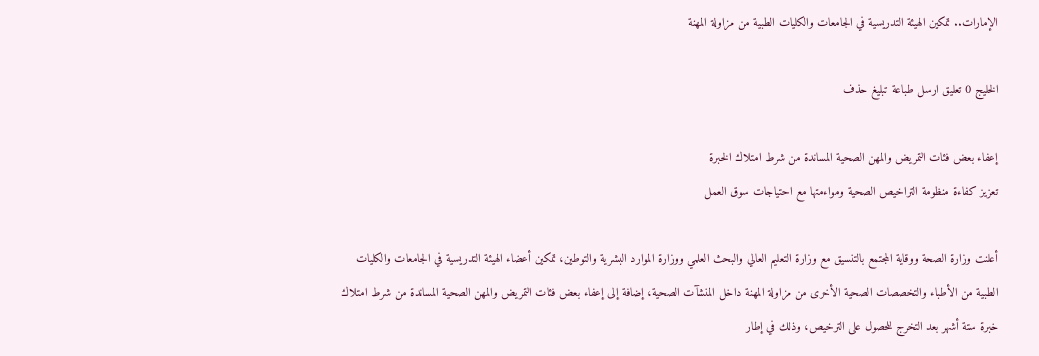الإمارات.. تمكين الهيئة التدريسية في الجامعات والكليات الطبية من مزاولة المهنة

الخليج 0 تعليق ارسل طباعة تبليغ حذف

إعفاء بعض فئات التمريض والمهن الصحية المساندة من شرط امتلاك الخبرة
تعزيز كفاءة منظومة التراخيص الصحية ومواءمتها مع احتياجات سوق العمل

أعلنت وزارة الصحة ووقاية المجتمع بالتنسيق مع وزارة التعليم العالي والبحث العلمي ووزارة الموارد البشرية والتوطين، تمكين أعضاء الهيئة التدريسية في الجامعات والكليات الطبية من الأطباء والتخصصات الصحية الأخرى من مزاولة المهنة داخل المنشآت الصحية، إضافة إلى إعفاء بعض فئات التمريض والمهن الصحية المساندة من شرط امتلاك خبرة ستة أشهر بعد التخرج للحصول على الترخيص، وذلك في إطار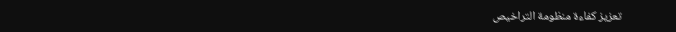تعزيز كفاءة منظومة التراخيص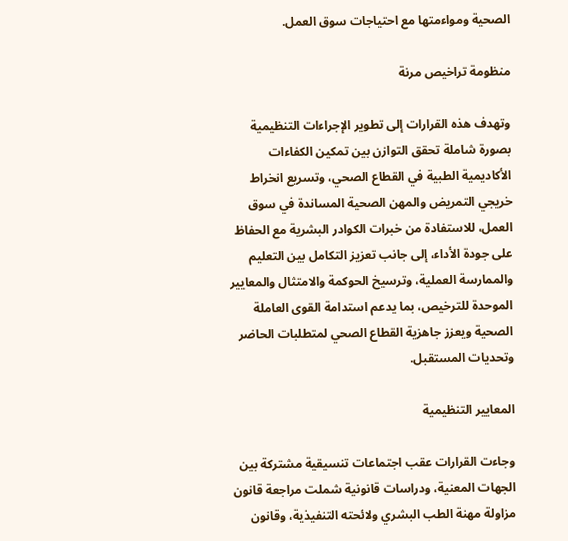الصحية ومواءمتها مع احتياجات سوق العمل.

منظومة تراخيص مرنة

وتهدف هذه القرارات إلى تطوير الإجراءات التنظيمية بصورة شاملة تحقق التوازن بين تمكين الكفاءات الأكاديمية الطبية في القطاع الصحي، وتسريع انخراط خريجي التمريض والمهن الصحية المساندة في سوق العمل، للاستفادة من خبرات الكوادر البشرية مع الحفاظ على جودة الأداء، إلى جانب تعزيز التكامل بين التعليم والممارسة العملية، وترسيخ الحوكمة والامتثال والمعايير الموحدة للترخيص، بما يدعم استدامة القوى العاملة الصحية ويعزز جاهزية القطاع الصحي لمتطلبات الحاضر وتحديات المستقبل.

المعايير التنظيمية

وجاءت القرارات عقب اجتماعات تنسيقية مشتركة بين الجهات المعنية، ودراسات قانونية شملت مراجعة قانون مزاولة مهنة الطب البشري ولائحته التنفيذية، وقانون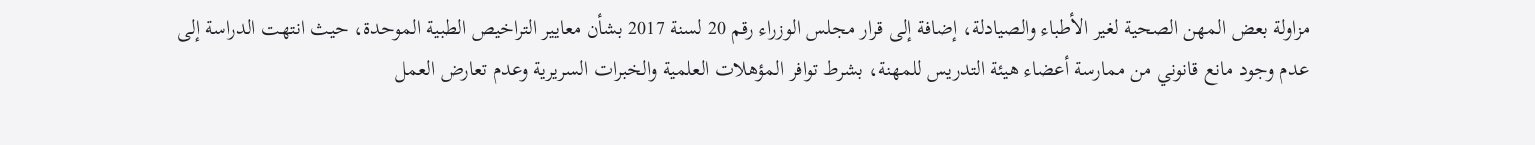مزاولة بعض المهن الصحية لغير الأطباء والصيادلة، إضافة إلى قرار مجلس الوزراء رقم 20 لسنة 2017 بشأن معايير التراخيص الطبية الموحدة، حيث انتهت الدراسة إلى عدم وجود مانع قانوني من ممارسة أعضاء هيئة التدريس للمهنة، بشرط توافر المؤهلات العلمية والخبرات السريرية وعدم تعارض العمل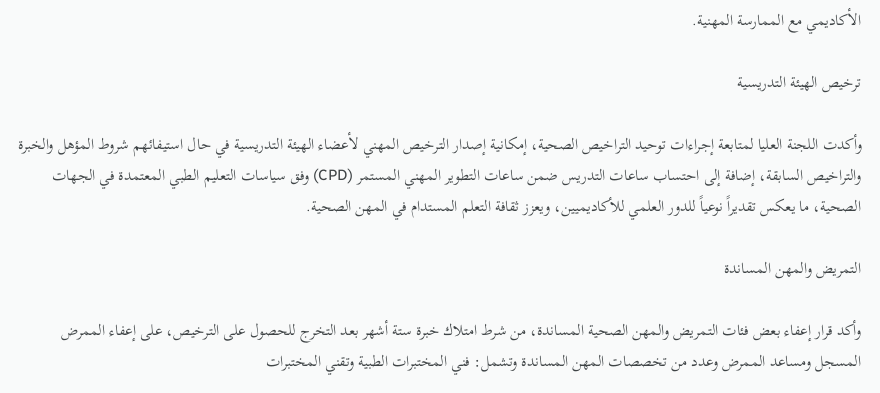الأكاديمي مع الممارسة المهنية.

ترخيص الهيئة التدريسية

وأكدت اللجنة العليا لمتابعة إجراءات توحيد التراخيص الصحية، إمكانية إصدار الترخيص المهني لأعضاء الهيئة التدريسية في حال استيفائهم شروط المؤهل والخبرة والتراخيص السابقة، إضافة إلى احتساب ساعات التدريس ضمن ساعات التطوير المهني المستمر (CPD) وفق سياسات التعليم الطبي المعتمدة في الجهات الصحية، ما يعكس تقديراً نوعياً للدور العلمي للأكاديميين، ويعزز ثقافة التعلم المستدام في المهن الصحية.

التمريض والمهن المساندة

وأكد قرار إعفاء بعض فئات التمريض والمهن الصحية المساندة، من شرط امتلاك خبرة ستة أشهر بعد التخرج للحصول على الترخيص، على إعفاء الممرض المسجل ومساعد الممرض وعدد من تخصصات المهن المساندة وتشمل: فني المختبرات الطبية وتقني المختبرات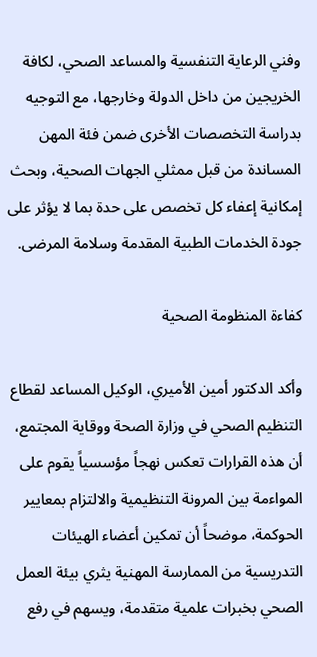وفني الرعاية التنفسية والمساعد الصحي، لكافة الخريجين من داخل الدولة وخارجها، مع التوجيه بدراسة التخصصات الأخرى ضمن فئة المهن المساندة من قبل ممثلي الجهات الصحية، وبحث إمكانية إعفاء كل تخصص على حدة بما لا يؤثر على جودة الخدمات الطبية المقدمة وسلامة المرضى.

كفاءة المنظومة الصحية

وأكد الدكتور أمين الأميري، الوكيل المساعد لقطاع التنظيم الصحي في وزارة الصحة ووقاية المجتمع، أن هذه القرارات تعكس نهجاً مؤسسياً يقوم على المواءمة بين المرونة التنظيمية والالتزام بمعايير الحوكمة، موضحاً أن تمكين أعضاء الهيئات التدريسية من الممارسة المهنية يثري بيئة العمل الصحي بخبرات علمية متقدمة، ويسهم في رفع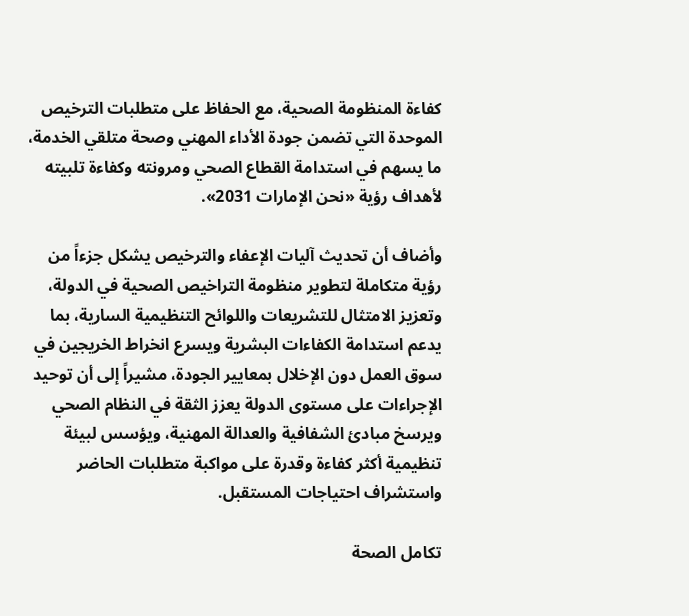كفاءة المنظومة الصحية، مع الحفاظ على متطلبات الترخيص الموحدة التي تضمن جودة الأداء المهني وصحة متلقي الخدمة، ما يسهم في استدامة القطاع الصحي ومرونته وكفاءة تلبيته لأهداف رؤية «نحن الإمارات 2031».

وأضاف أن تحديث آليات الإعفاء والترخيص يشكل جزءاً من رؤية متكاملة لتطوير منظومة التراخيص الصحية في الدولة، وتعزيز الامتثال للتشريعات واللوائح التنظيمية السارية، بما يدعم استدامة الكفاءات البشرية ويسرع انخراط الخريجين في سوق العمل دون الإخلال بمعايير الجودة، مشيراً إلى أن توحيد الإجراءات على مستوى الدولة يعزز الثقة في النظام الصحي ويرسخ مبادئ الشفافية والعدالة المهنية، ويؤسس لبيئة تنظيمية أكثر كفاءة وقدرة على مواكبة متطلبات الحاضر واستشراف احتياجات المستقبل.

تكامل الصحة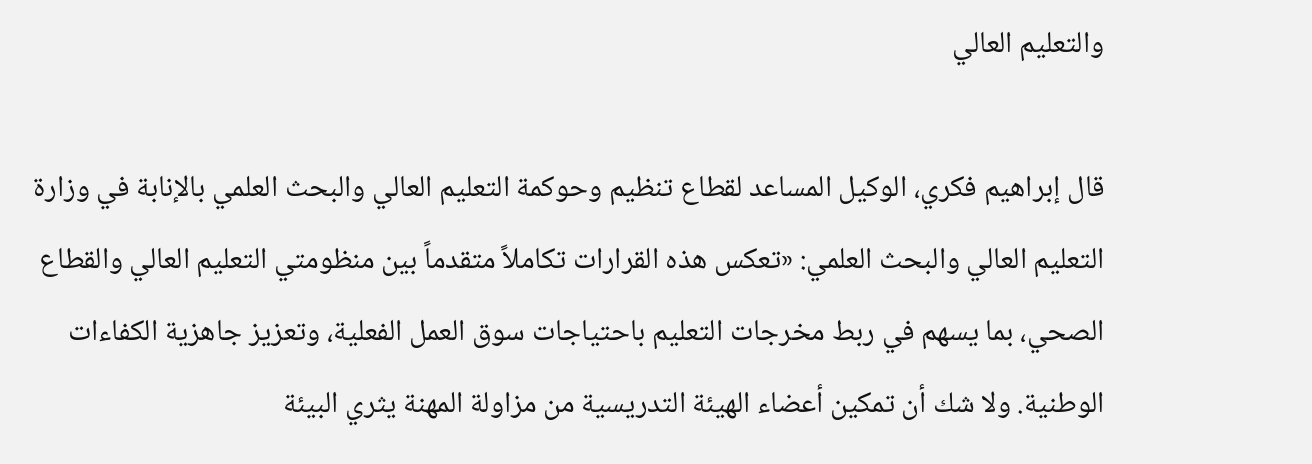والتعليم العالي

قال إبراهيم فكري، الوكيل المساعد لقطاع تنظيم وحوكمة التعليم العالي والبحث العلمي بالإنابة في وزارة التعليم العالي والبحث العلمي: «تعكس هذه القرارات تكاملاً متقدماً بين منظومتي التعليم العالي والقطاع الصحي، بما يسهم في ربط مخرجات التعليم باحتياجات سوق العمل الفعلية، وتعزيز جاهزية الكفاءات الوطنية. ولا شك أن تمكين أعضاء الهيئة التدريسية من مزاولة المهنة يثري البيئة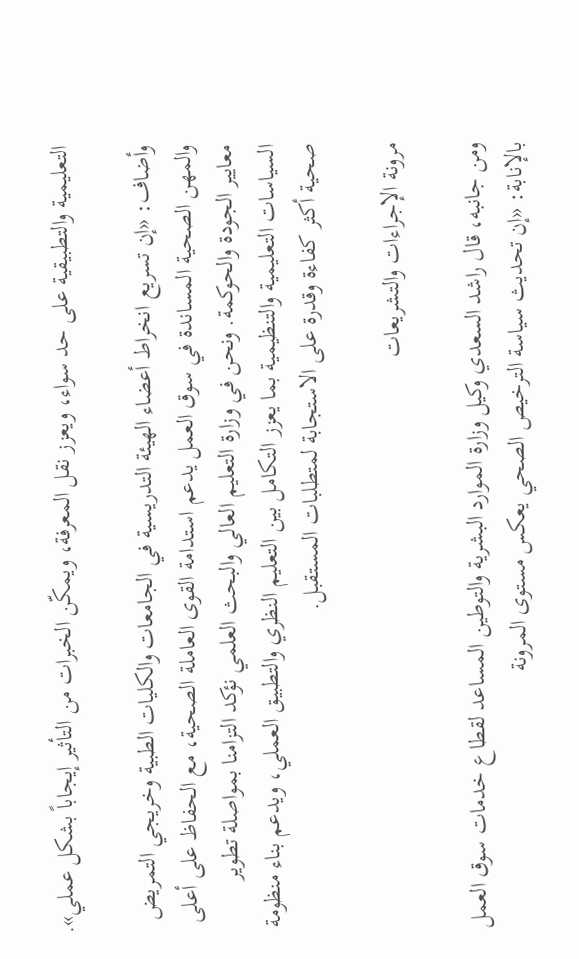التعليمية والتطبيقية على حد سواء، ويعزز نقل المعرفة، ويمكّن الخبرات من التأثير إيجاباً بشكل عملي».

وأضاف: «إن تسريع انخراط أعضاء الهيئة التدريسية في الجامعات والكليات الطبية وخريجي التمريض والمهن الصحية المساندة في سوق العمل يدعم استدامة القوى العاملة الصحية، مع الحفاظ على أعلى معايير الجودة والحوكمة. ونحن في وزارة التعليم العالي والبحث العلمي نؤكد التزامنا بمواصلة تطوير السياسات التعليمية والتنظيمية بما يعزز التكامل بين التعليم النظري والتطبيق العملي، ويدعم بناء منظومة صحية أكثر كفاءة وقدرة على الاستجابة لمتطلبات المستقبل.

مرونة الإجراءات والتشريعات

ومن جانبه، قال راشد السعدي وكيل وزارة الموارد البشرية والتوطين المساعد لقطاع خدمات سوق العمل بالإنابة: «إن تحديث سياسة الترخيص الصحي يعكس مستوى المرونة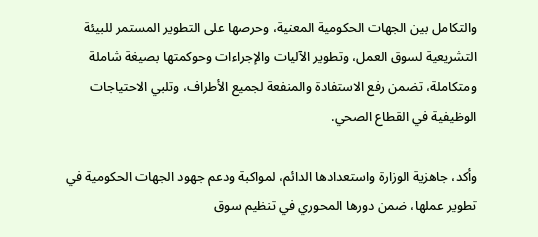والتكامل بين الجهات الحكومية المعنية، وحرصها على التطوير المستمر للبيئة التشريعية لسوق العمل، وتطوير الآليات والإجراءات وحوكمتها بصيغة شاملة ومتكاملة، تضمن رفع الاستفادة والمنفعة لجميع الأطراف، وتلبي الاحتياجات الوظيفية في القطاع الصحي.

وأكد، جاهزية الوزارة واستعدادها الدائم، لمواكبة ودعم جهود الجهات الحكومية في تطوير عملها، ضمن دورها المحوري في تنظيم سوق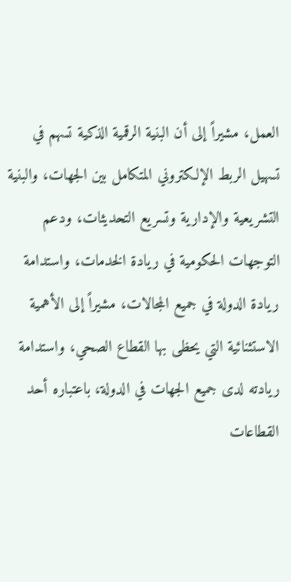العمل، مشيراً إلى أن البنية الرقمية الذكية تسهم في تسهيل الربط الإلكتروني المتكامل بين الجهات، والبنية التشريعية والإدارية وتسريع التحديثات، ودعم التوجهات الحكومية في ريادة الخدمات، واستدامة ريادة الدولة في جميع المجالات، مشيراً إلى الأهمية الاستثنائية التي يحظى بها القطاع الصحي، واستدامة ريادته لدى جميع الجهات في الدولة، باعتباره أحد القطاعات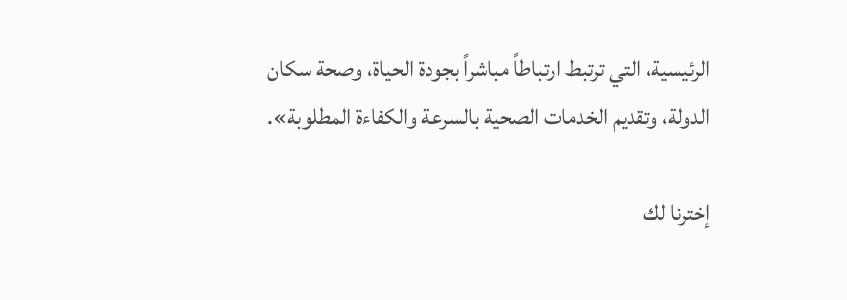الرئيسية، التي ترتبط ارتباطاً مباشراً بجودة الحياة، وصحة سكان الدولة، وتقديم الخدمات الصحية بالسرعة والكفاءة المطلوبة».

إخترنا لك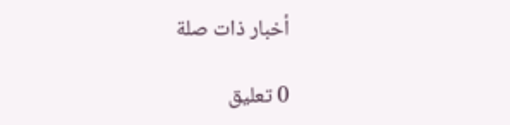أخبار ذات صلة

0 تعليق